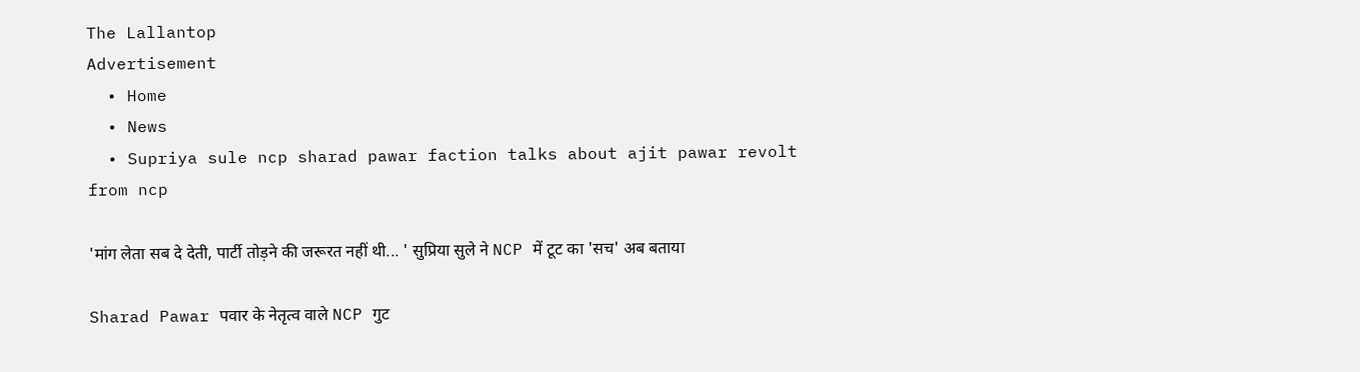The Lallantop
Advertisement
  • Home
  • News
  • Supriya sule ncp sharad pawar faction talks about ajit pawar revolt from ncp

'मांग लेता सब दे देती, पार्टी तोड़ने की जरूरत नहीं थी... ' सुप्रिया सुले ने NCP में टूट का 'सच' अब बताया

Sharad Pawar पवार के नेतृत्व वाले NCP गुट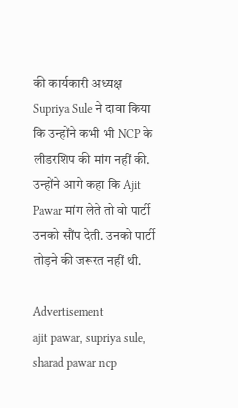की कार्यकारी अध्यक्ष Supriya Sule ने दावा किया कि उन्होंने कभी भी NCP के लीडरशिप की मांग नहीं की. उन्होंने आगे कहा कि Ajit Pawar मांग लेते तो वो पार्टी उनको सौंप देती. उनको पार्टी तोड़ने की जरूरत नहीं थी.

Advertisement
ajit pawar, supriya sule, sharad pawar ncp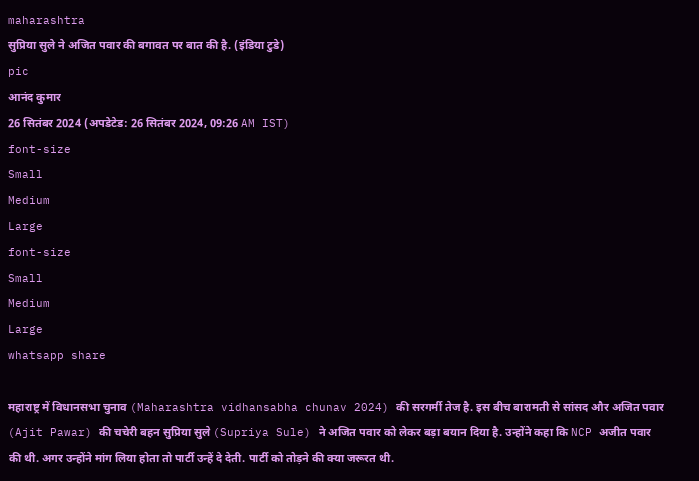maharashtra
सुप्रिया सुले ने अजित पवार की बगावत पर बात की है. (इंडिया टुडे)
pic
आनंद कुमार
26 सितंबर 2024 (अपडेटेड: 26 सितंबर 2024, 09:26 AM IST)
font-size
Small
Medium
Large
font-size
Small
Medium
Large
whatsapp share

महाराष्ट्र में विधानसभा चुनाव (Maharashtra vidhansabha chunav 2024) की सरगर्मी तेज है. इस बीच बारामती से सांसद और अजित पवार (Ajit Pawar) की चचेरी बहन सुप्रिया सुले (Supriya Sule) ने अजित पवार को लेकर बड़ा बयान दिया है. उन्होंने कहा कि NCP अजीत पवार की थी. अगर उन्होंने मांग लिया होता तो पार्टी उन्हें दे देती. पार्टी को तोड़ने की क्या जरूरत थी.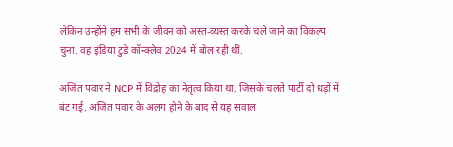लेकिन उन्होंने हम सभी के जीवन को अस्त-व्यस्त करके चले जाने का विकल्प चुना. वह इंडिया टुडे कॉन्क्लेव 2024 में बोल रही थीं.

अजित पवार ने NCP में विद्रोह का नेतृत्व किया था. जिसके चलते पार्टी दो धड़ों में बंट गई. अजित पवार के अलग होने के बाद से यह सवाल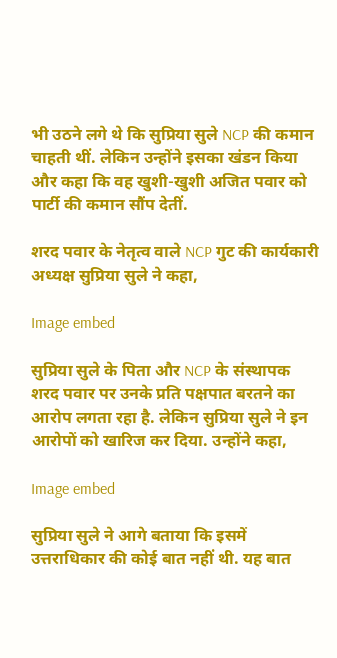भी उठने लगे थे कि सुप्रिया सुले NCP की कमान चाहती थीं. लेकिन उन्होंने इसका खंडन किया और कहा कि वह खुशी-खुशी अजित पवार को पार्टी की कमान सौंप देतीं.

शरद पवार के नेतृत्व वाले NCP गुट की कार्यकारी अध्यक्ष सुप्रिया सुले ने कहा,

Image embed

सुप्रिया सुले के पिता और NCP के संस्थापक शरद पवार पर उनके प्रति पक्षपात बरतने का आरोप लगता रहा है. लेकिन सुप्रिया सुले ने इन आरोपों को खारिज कर दिया. उन्होंने कहा,

Image embed

सुप्रिया सुले ने आगे बताया कि इसमें उत्तराधिकार की कोई बात नहीं थी. यह बात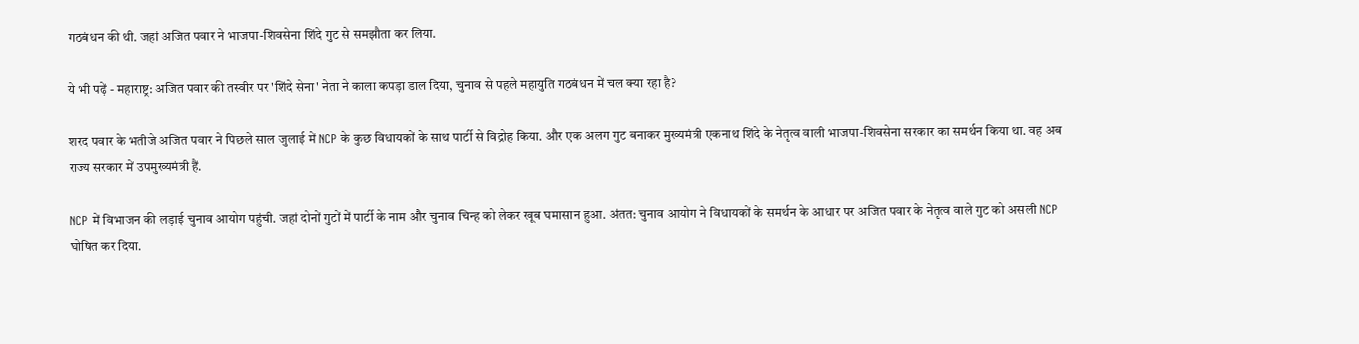गठबंधन की थी. जहां अजित पवार ने भाजपा-शिवसेना शिंदे गुट से समझौता कर लिया.

ये भी पढ़ें - महाराष्ट्र: अजित पवार की तस्वीर पर 'शिंदे सेना' नेता ने काला कपड़ा डाल दिया, चुनाव से पहले महायुति गठबंधन में चल क्या रहा है?

शरद पवार के भतीजे अजित पवार ने पिछले साल जुलाई में NCP के कुछ विधायकों के साथ पार्टी से विद्रोह किया. और एक अलग गुट बनाकर मुख्यमंत्री एकनाथ शिंदे के नेतृत्व वाली भाजपा-शिवसेना सरकार का समर्थन किया था. वह अब राज्य सरकार में उपमुख्यमंत्री हैं.

NCP में विभाजन की लड़ाई चुनाव आयोग पहुंची. जहां दोनों गुटों में पार्टी के नाम और चुनाव चिन्ह को लेकर खूब घमासान हुआ. अंतत: चुनाव आयोग ने विधायकों के समर्थन के आधार पर अजित पवार के नेतृत्व वाले गुट को असली NCP घोषित कर दिया.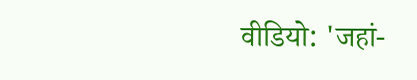वीडियो: 'जहां-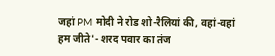जहां PM मोदी ने रोड शो-रैलियां की, वहां-वहां हम जीते'- शरद पवार का तंज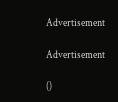Advertisement

Advertisement

()